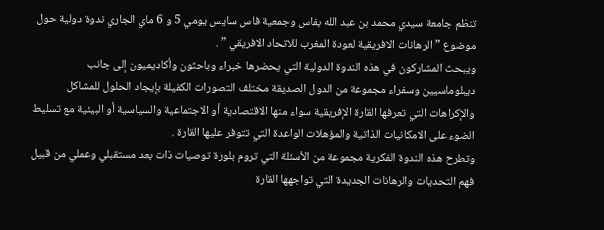تنظم جامعة سيدي محمد بن عبد الله بفاس وجمعية فاس سايس يومي 5 و 6 ماي الجاري ندوة دولية حول موضوع ” الرهانات الافريقية لعودة المغرب للاتحاد الافريقي ” .
ويبحث المشاركون في هذه الندوة الدولية التي يحضرها خبراء وباحثون وأكاديميون إلى جانب ديبلوماسيين وسفراء مجموعة من الدول الصديقة مختلف التصورات الكفيلة بإيجاد الحلول للمشاكل والإكراهات التي تعرفها القارة الإفريقية سواء منها الاقتصادية أو الاجتماعية والسياسية أو البيئية مع تسليط الضوء على الامكانيات الذاتية والمؤهلات الواعدة التي تتوفر عليها القارة .
وتطرح هذه الندوة الفكرية مجموعة من الأسئلة التي تروم بلورة توصيات ذات بعد مستقبلي وعملي من قبيل فهم التحديات والرهانات الجديدة التي تواجهها القارة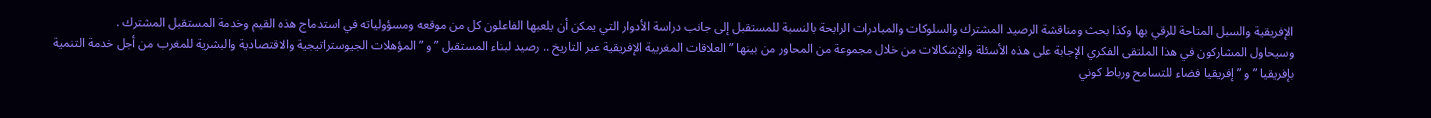الإفريقية والسبل المتاحة للرقي بها وكذا بحث ومناقشة الرصيد المشترك والسلوكات والمبادرات الرابحة بالنسبة للمستقبل إلى جانب دراسة الأدوار التي يمكن أن يلعبها الفاعلون كل من موقعه ومسؤولياته في استدماج هذه القيم وخدمة المستقبل المشترك .
وسيحاول المشاركون في هذا الملتقى الفكري الإجابة على هذه الأسئلة والإشكالات من خلال مجموعة من المحاور من بينها ” العلاقات المغربية الإفريقية عبر التاريخ .. رصيد لبناء المستقبل ” و ” المؤهلات الجيوستراتيجية والاقتصادية والبشرية للمغرب من أجل خدمة التنمية بإفريقيا ” و ” إفريقيا فضاء للتسامح ورباط كوني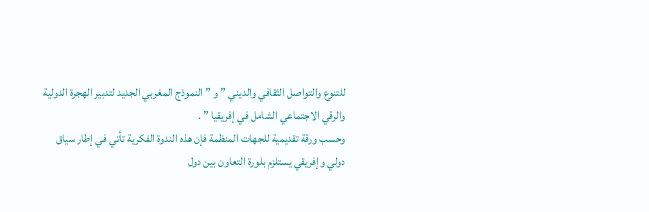للتنوع والتواصل الثقافي والديني ” و ” النموذج المغربي الجديد لتدبير الهجرة الدولية والرقي الاجتماعي الشامل في إفريقيا ” .
وحسب ورقة تقديمية للجهات المنظمة فإن هذه الندوة الفكرية تأتي في إطار سياق دولي وإفريقي يستلزم بلورة التعاون بين دول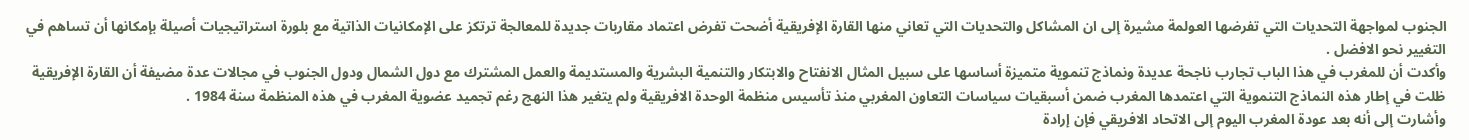الجنوب لمواجهة التحديات التي تفرضها العولمة مشيرة إلى ان المشاكل والتحديات التي تعاني منها القارة الإفريقية أضحت تفرض اعتماد مقاربات جديدة للمعالجة ترتكز على الإمكانيات الذاتية مع بلورة استراتيجيات أصيلة بإمكانها أن تساهم في التغيير نحو الافضل .
وأكدت أن للمغرب في هذا الباب تجارب ناجحة عديدة ونماذج تنموية متميزة أساسها على سبيل المثال الانفتاح والابتكار والتنمية البشرية والمستديمة والعمل المشترك مع دول الشمال ودول الجنوب في مجالات عدة مضيفة أن القارة الإفريقية ظلت في إطار هذه النماذج التنموية التي اعتمدها المغرب ضمن أسبقيات سياسات التعاون المغربي منذ تأسيس منظمة الوحدة الافريقية ولم يتغير هذا النهج رغم تجميد عضوية المغرب في هذه المنظمة سنة 1984 .
وأشارت إلى أنه بعد عودة المغرب اليوم إلى الاتحاد الافريقي فإن إرادة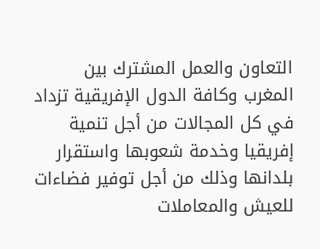التعاون والعمل المشترك بين المغرب وكافة الدول الإفريقية تزداد في كل المجالات من أجل تنمية إفريقيا وخدمة شعوبها واستقرار بلدانها وذلك من أجل توفير فضاءات للعيش والمعاملات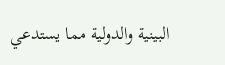البينية والدولية مما يستدعي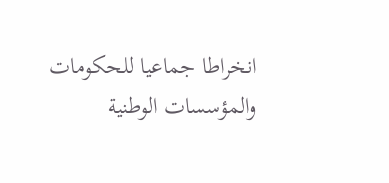انخراطا جماعيا للحكومات والمؤسسات الوطنية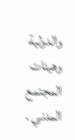والدولية وهيئات المجتمع المدني .